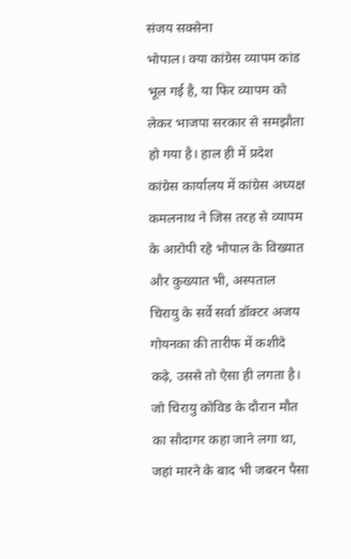संजय सक्सेना
भोपाल। क्या कांग्रेस व्यापम कांड भूल गई है, या फिर व्यापम को लेकर भाजपा सरकार से समझौता हो गया है। हाल ही में प्रदेश कांग्रेस कार्यालय में कांग्रेस अध्यक्ष कमलनाथ ने जिस तरह से व्यापम के आरोपी रहे भोपाल के विख्यात और कुख्यात भी, अस्पताल चिरायु के सर्वे सर्वा डॉक्टर अजय गोयनका की तारीफ में कशीदे कढ़े, उससे तो ऐसा ही लगता है। जो चिरायु कोविड के दौरान मौत का सौदागर कहा जाने लगा था, जहां मारने के बाद भी जबरन पैसा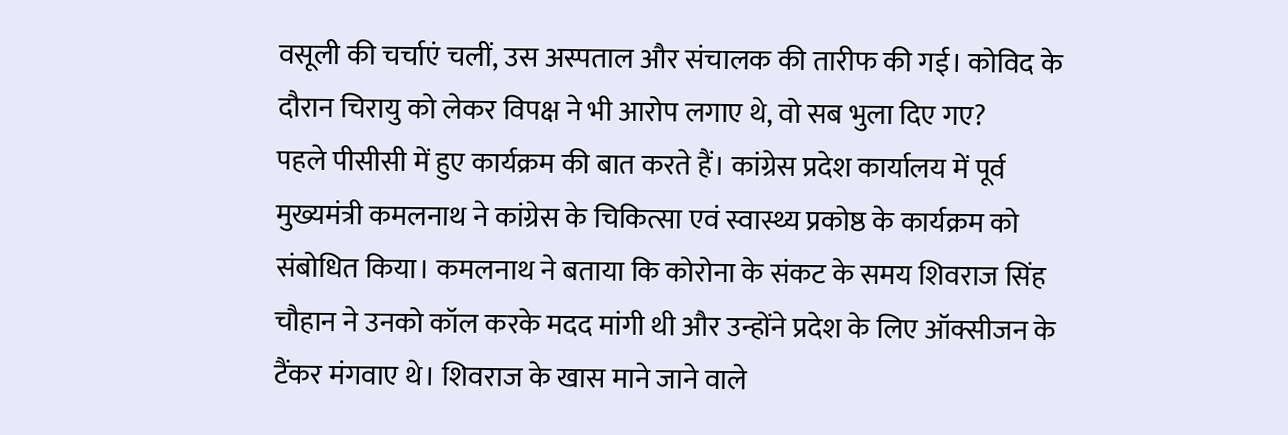वसूली की चर्चाएं चलीं, उस अस्पताल और संचालक की तारीफ की गई। कोविद के दौरान चिरायु को लेकर विपक्ष ने भी आरोप लगाए थे, वो सब भुला दिए गए?
पहले पीसीसी में हुए कार्यक्रम की बात करते हैं। कांग्रेस प्रदेश कार्यालय में पूर्व मुख्यमंत्री कमलनाथ ने कांग्रेस के चिकित्सा एवं स्वास्थ्य प्रकोष्ठ के कार्यक्रम को संबोधित किया। कमलनाथ ने बताया कि कोरोना के संकट के समय शिवराज सिंह चौहान ने उनको कॉल करके मदद मांगी थी और उन्होंने प्रदेश के लिए ऑक्सीजन के टैंकर मंगवाए थे। शिवराज के खास माने जाने वाले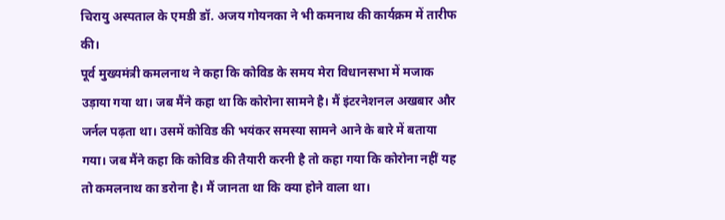चिरायु अस्पताल के एमडी डॉ. अजय गोयनका ने भी कमनाथ की कार्यक्रम में तारीफ की।
पूर्व मुख्यमंत्री कमलनाथ ने कहा कि कोविड के समय मेरा विधानसभा में मजाक उड़ाया गया था। जब मैंने कहा था कि कोरोना सामने है। मैं इंटरनेशनल अखबार और जर्नल पढ़ता था। उसमें कोविड की भयंकर समस्या सामने आने के बारे में बताया गया। जब मैंने कहा कि कोविड की तैयारी करनी है तो कहा गया कि कोरोना नहीं यह तो कमलनाथ का डरोना है। मैं जानता था कि क्या होने वाला था।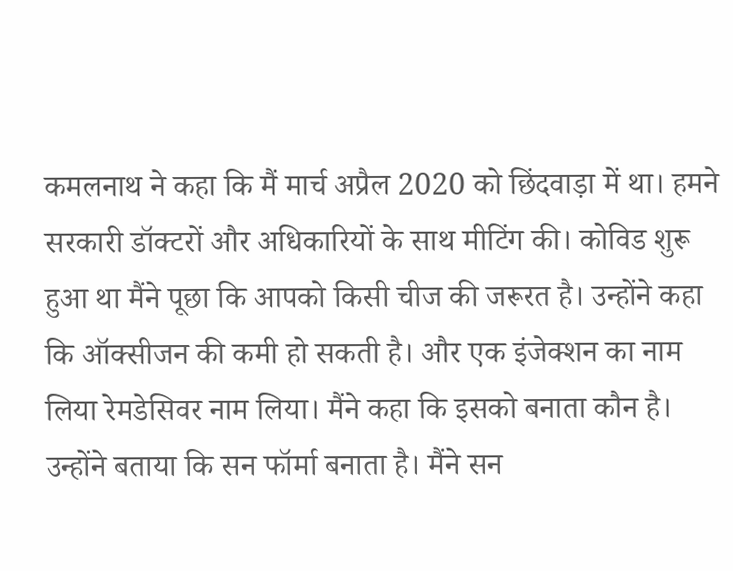कमलनाथ ने कहा कि मैं मार्च अप्रैल 2020 को छिंदवाड़ा में था। हमने सरकारी डॉक्टरों और अधिकारियों के साथ मीटिंग की। कोविड शुरू हुआ था मैंने पूछा कि आपको किसी चीज की जरूरत है। उन्होंने कहा कि ऑक्सीजन की कमी हो सकती है। और एक इंजेक्शन का नाम लिया रेमडेसिवर नाम लिया। मैंने कहा कि इसको बनाता कौन है। उन्होंने बताया कि सन फॉर्मा बनाता है। मैंने सन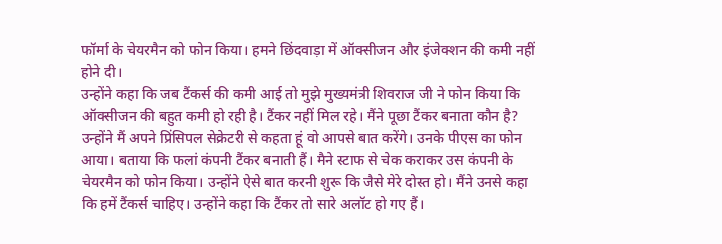फॉर्मा के चेयरमैन को फोन किया। हमने छिंदवाड़ा में ऑक्सीजन और इंजेक्शन की कमी नहीं होने दी।
उन्होंने कहा कि जब टैंकर्स की कमी आई तो मुझे मुख्यमंत्री शिवराज जी ने फोन किया कि ऑक्सीजन की बहुत कमी हो रही है। टैंकर नहीं मिल रहे। मैंने पूछा टैंकर बनाता कौन है? उन्होंने मैं अपने प्रिंसिपल सेक्रेटरी से कहता हूं वो आपसे बात करेंगे। उनके पीएस का फोन आया। बताया कि फलां कंपनी टैंकर बनाती हैं। मैने स्टाफ से चेक कराकर उस कंपनी के चेयरमैन को फोन किया। उन्होंने ऐसे बात करनी शुरू कि जैसे मेरे दोस्त हो। मैंने उनसे कहा कि हमें टैंकर्स चाहिए। उन्होंने कहा कि टैंकर तो सारे अलॉट हो गए हैं।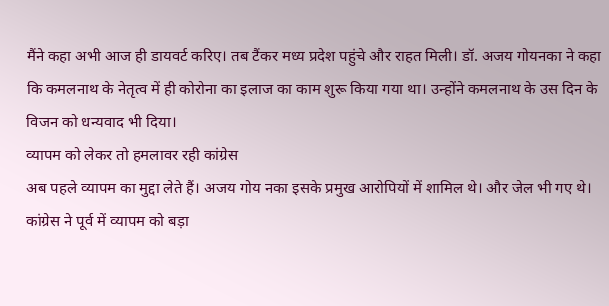मैंने कहा अभी आज ही डायवर्ट करिए। तब टैंकर मध्य प्रदेश पहुंचे और राहत मिली। डॉ. अजय गोयनका ने कहा कि कमलनाथ के नेतृत्व में ही कोरोना का इलाज का काम शुरू किया गया था। उन्होंने कमलनाथ के उस दिन के विजन को धन्यवाद भी दिया।
व्यापम को लेकर तो हमलावर रही कांग्रेस
अब पहले व्यापम का मुद्दा लेते हैं। अजय गोय नका इसके प्रमुख आरोपियों में शामिल थे। और जेल भी गए थे। कांग्रेस ने पूर्व में व्यापम को बड़ा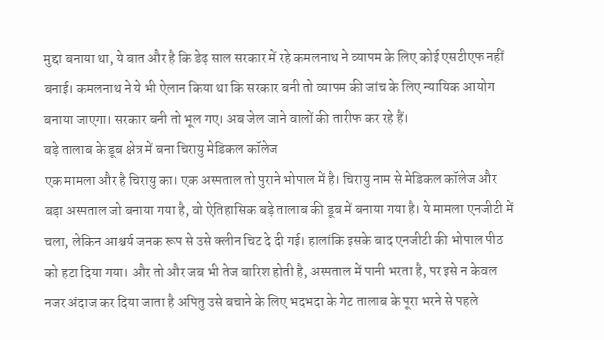मुद्दा बनाया था, ये बात और है कि डेढ़ साल सरकार में रहे कमलनाथ ने व्यापम के लिए कोई एसटीएफ नहीं बनाई। कमलनाथ ने ये भी ऐलान किया था कि सरकार बनी तो व्यापम की जांच के लिए न्यायिक आयोग बनाया जाएगा। सरकार बनी तो भूल गए। अब जेल जाने वालों की तारीफ कर रहे हैं।
बड़े तालाब के डूब क्षेत्र में बना चिरायु मेडिकल कॉलेज
एक मामला और है चिरायु का। एक अस्पताल तो पुराने भोपाल में है। चिरायु नाम से मेडिकल कॉलेज और बड़ा अस्पताल जो बनाया गया है, वो ऐतिहासिक बड़े तालाब की डूब में बनाया गया है। ये मामला एनजीटी में चला, लेकिन आश्चर्य जनक रूप से उसे क्लीन चिट दे दी गई। हालांकि इसके बाद एनजीटी की भोपाल पीठ को हटा दिया गया। और तो और जब भी तेज बारिश होती है, अस्पताल में पानी भरता है, पर इसे न केवल नजर अंदाज कर दिया जाता है अपितु उसे बचाने के लिए भदभदा के गेट तालाब के पूरा भरने से पहले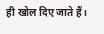ही खोल दिए जाते हैं।